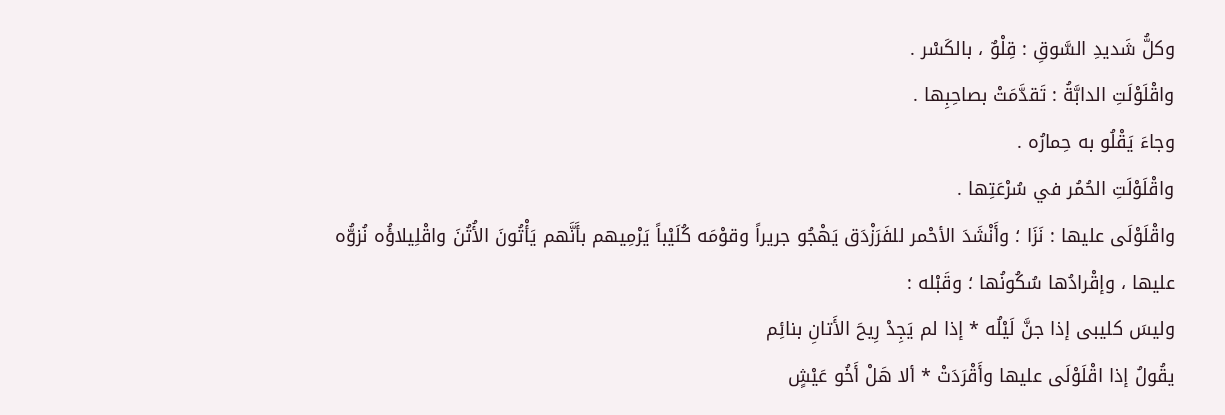وكلُّ شَديدِ السَّوقِ : قِلْوٌ ، بالكَسْر .
واقْلَوْلَتِ الدابَّةُ : تَقدَّمَتْ بصاحِبِها .
وجاءَ يَقْلُو به حِمارُه .
واقْلَوْلَتِ الحُمُر في سُرْعَتِها .
واقْلَوْلَى عليها : نَزَا ؛ وأَنْشَدَ الأحْمر للفَرَزْدَق يَهْجُو جريراً وقوْمَه كُلَيْباً يَرْمِيهم بأَنَّهم يَأْتُونَ الأُتُنَ واقْلِيلاؤُه نُزوُّه عليها ، وإقْرادُها سُكُونُها ؛ وقَبْله :
وليسَ كليبى إذا جنَّ لَيْلُه * إذا لم يَجِدْ رِيحَ الأَتانِ بنائِم
يقُولُ إذا اقْلَوْلَى عليها وأَقْرَدَتْ * ألا هَلْ أَخُو عَيْشٍ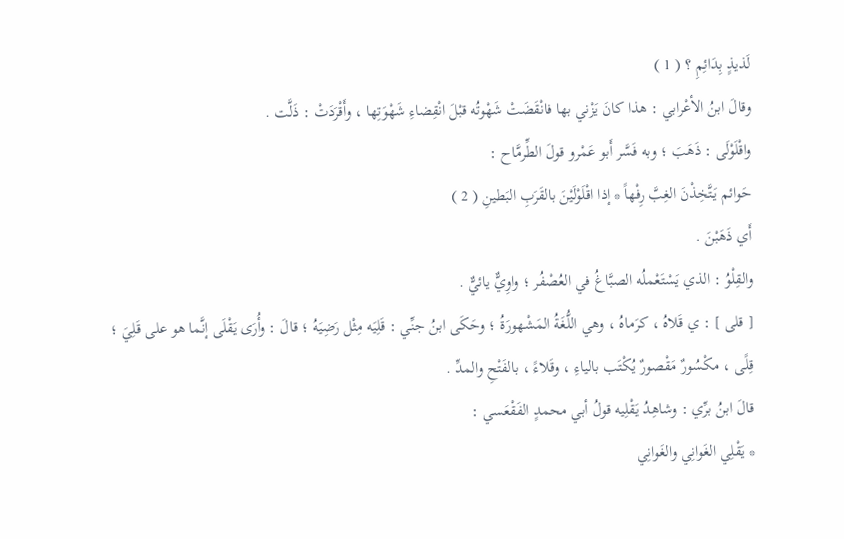لَذيذٍ بِدَائِمِ ؟ ( 1 )
وقالَ ابنُ الأعْرابي : هذا كانَ يَزْني بها فانْقَضَتْ شَهْوتُه قبْلَ انْقِضاءِ شَهْوَتِها ، وأَقْرَدَتْ : ذَلَّت .
واقْلَوْلَى : ذَهَبَ ؛ وبه فَسَّر أَبو عَمْرو قولَ الطِّرمَّاح :
حَوائم يَتَّخِذْنَ الغِبَّ رِفْهاً * إذا اقْلَوْلَيْنَ بالقَرَبِ البَطينِ ( 2 )
أَي ذَهَبْنَ .
والقِلْوُ : الذي يَسْتَعْملُه الصبَّاغُ في العُصْفُر ؛ واوِيٌّ يائيٌّ .
[ قلى ] : ي قَلاهُ ، كرَماهُ ، وهي اللُّغَةُ المَشْهورَةُ ؛ وحَكَى ابنُ جنِّي : قَلِيَه مِثْل رَضِيَهُ ؛ قالَ : وأُرَى يَقْلَى إنَّما هو على قَلِيَ ؛ قِلًى ، مكْسُورٌ مَقْصورٌ يُكْتَب بالياءِ ، وقَلاءً ، بالفَتْحِ والمدِّ .
قالَ ابنُ برِّي : وشاهِدُ يَقْلِيه قولُ أبي محمدٍ الفَقْعَسي :
* يَقْلِي الغَوانِي والغَوانِي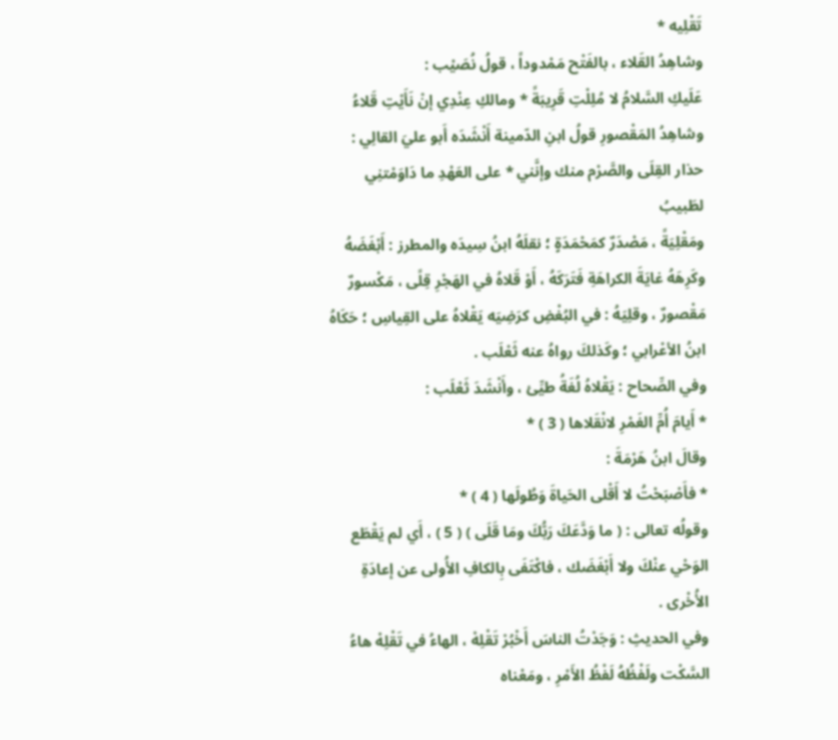تَقْلِيه *
وشاهِدُ القَلاء ، بالفَتْح مَمْدوداً ، قولُ نُصَيْب :
عَلَيكِ السَّلامُ لا مُلِلْتِ قَرِيبَةً * ومالكِ عِنْدِي إنْ نَأَيْتِ قَلاءُ
وشاهِدُ المَقْصورِ قولُ ابنِ الدّمينة أَنْشَدَه أَبو عليَ القالِي :
حذار القِلَى والصَّرْم منك وإنَّني * على العَهْدِ ما دَاوَمْتنِي لطَبيبُ
ومَقْلِيَةً ، مَصْدَرٌ كمَحْمَدَةٍ ؛ نقلَهُ ابنُ سِيدَه والمطرز : أَبْغَضَهُ وكَرِهَهُ غايَةَ الكراهَةِ فَتَرَكَهُ ، أَوْ قَلاهُ في الهَجْرِ قِلًى ، مَكْسورٌ مَقْصورٌ ، وقلِيَهُ : في البُغْضِ كرَضِيَه يَقْلاهُ على القِياسِ ؛ حَكَاهُ ابنُ الأعْرابي ؛ وكَذلكَ رواهُ عنه ثَعْلَب .
وفي الصِّحاح : يَقْلاهُ لُغَةُ طيِّئ ، وأَنْشَدَ ثَعْلَب :
* أَيامَ أُمِّ الغَمْرِ لانْقَلاها ( 3 ) *
وقالَ ابنُ هَرْمَةَ :
* فأَصْبَحْتُ لا أَقْلى الحَياةَ وَطُولَها ( 4 ) *
وقولُه تعالى : ( ما وَدَّعَكَ رَبُّكَ ومَا قَلَى ) ( 5 ) ، أَي لم يَقْطَع الوَحْي عنْكَ ولا أَبْغَضَك ، فاكْتَفَى بِالكافِ الأُولى عن إعادَةِ الأُخْرى .
وفي الحديثِ : وَجَدْتُ الناسَ أَخْبُرْ تَقْلِهْ ، الهاءُ في تَقْلِهْ هاءُ السَّكْت ولَفْظُهُ لَفْظُ الأَمْرِ ، ومَعْناه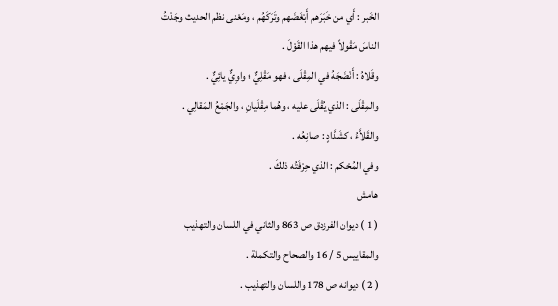الخَبر : أَي من خَبَرَهم أَبْغَضَهم وتَرَكَهُم ، ومَعْنى نظم الحديث وجَدْتُ الناسَ مَقْولاً فيهم هذا القَوْلَ .
وقَلاهُ : أَنْضَجَهُ في المِقْلَى ، فهو مَقْلِيٌّ ؛ واوِيٌّ يائِيٌّ .
والمِقْلَى : الذي يُقْلَى عليه ، وهُما مِقْلَيانِ ، والجَمْعُ المَقالِي .
والقَلاَّءُ ، كشَدَّادٍ : صانِعُه .
وفي المُحْكم : الذي حِرْفَتُه ذلكَ .
هامش
( 1 ) ديوان الفرزدق ص 863 والثاني في اللسان والتهذيب والمقاييس 5 / 16 والصحاح والتكملة .
( 2 ) ديوانه ص 178 واللسان والتهذيب .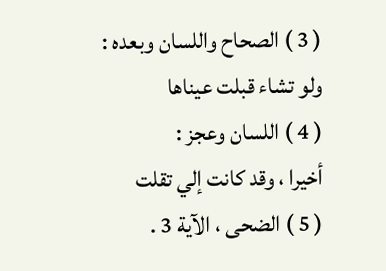( 3 ) الصحاح واللسان وبعده :
ولو تشاء قبلت عيناها
( 4 ) اللسان وعجز :
أخيرا ، وقد كانت إلي تقلت
( 5 ) الضحى ، الآية 3 .